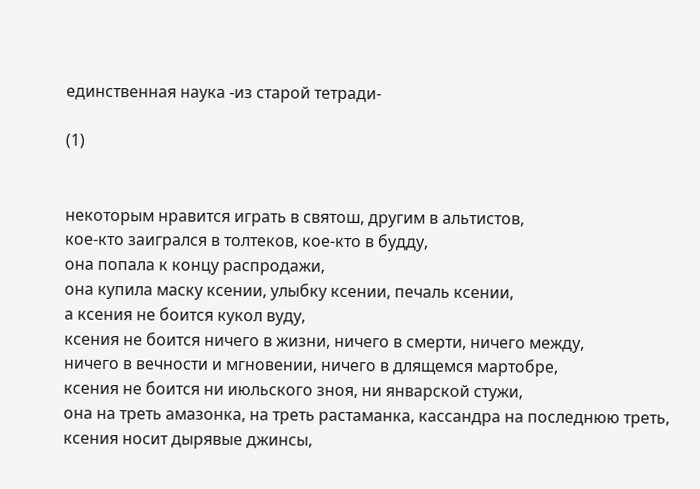единственная наука -из старой тетради-

(1)


некоторым нравится играть в святош, другим в альтистов,
кое-кто заигрался в толтеков, кое-кто в будду,
она попала к концу распродажи,
она купила маску ксении, улыбку ксении, печаль ксении,
а ксения не боится кукол вуду,
ксения не боится ничего в жизни, ничего в смерти, ничего между,
ничего в вечности и мгновении, ничего в длящемся мартобре,
ксения не боится ни июльского зноя, ни январской стужи,
она на треть амазонка, на треть растаманка, кассандра на последнюю треть,
ксения носит дырявые джинсы,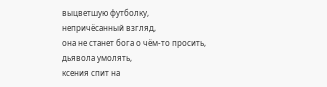выцветшую футболку,
непричёсанный взгляд,
она не станет бога о чём-то просить,
дьявола умолять,
ксения спит на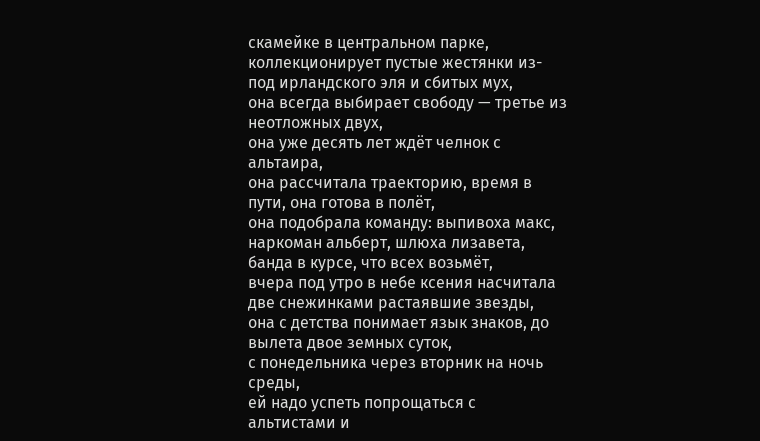скамейке в центральном парке,
коллекционирует пустые жестянки из-под ирландского эля и сбитых мух,
она всегда выбирает свободу — третье из неотложных двух,
она уже десять лет ждёт челнок с альтаира,
она рассчитала траекторию, время в пути, она готова в полёт,
она подобрала команду: выпивоха макс, наркоман альберт, шлюха лизавета,
банда в курсе, что всех возьмёт,
вчера под утро в небе ксения насчитала две снежинками растаявшие звезды,
она с детства понимает язык знаков, до вылета двое земных суток,
с понедельника через вторник на ночь среды,
ей надо успеть попрощаться с альтистами и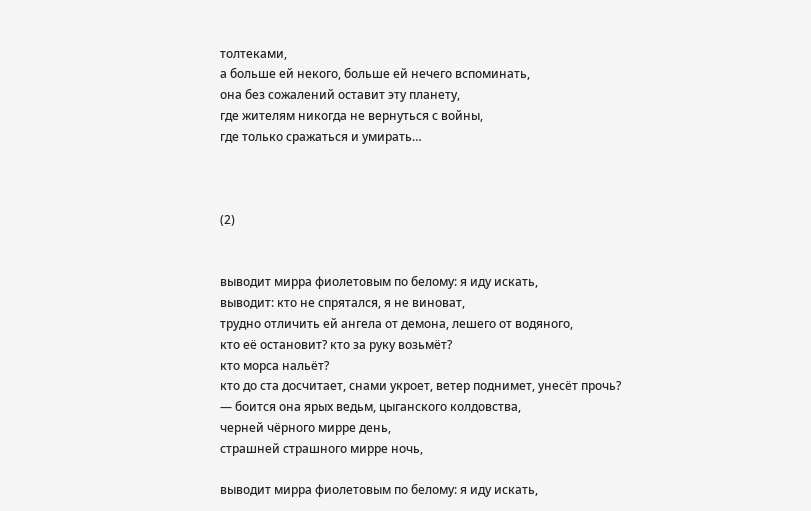толтеками,
а больше ей некого, больше ей нечего вспоминать,
она без сожалений оставит эту планету,
где жителям никогда не вернуться с войны,
где только сражаться и умирать…



(2)


выводит мирра фиолетовым по белому: я иду искать,
выводит: кто не спрятался, я не виноват,
трудно отличить ей ангела от демона, лешего от водяного,
кто её остановит? кто за руку возьмёт?
кто морса нальёт?
кто до ста досчитает, снами укроет, ветер поднимет, унесёт прочь?
— боится она ярых ведьм, цыганского колдовства,
черней чёрного мирре день,
страшней страшного мирре ночь,

выводит мирра фиолетовым по белому: я иду искать,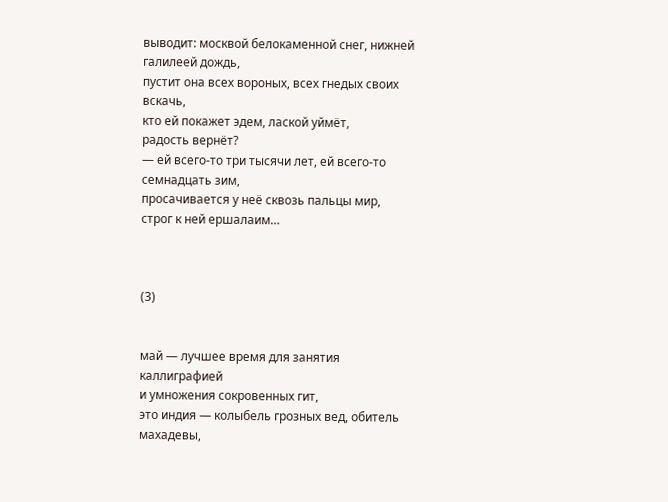выводит: москвой белокаменной снег, нижней галилеей дождь,
пустит она всех вороных, всех гнедых своих вскачь,
кто ей покажет эдем, лаской уймёт,
радость вернёт?
— ей всего-то три тысячи лет, ей всего-то семнадцать зим,
просачивается у неё сквозь пальцы мир,
строг к ней ершалаим…



(3)


май — лучшее время для занятия каллиграфией
и умножения сокровенных гит,
это индия — колыбель грозных вед, обитель махадевы,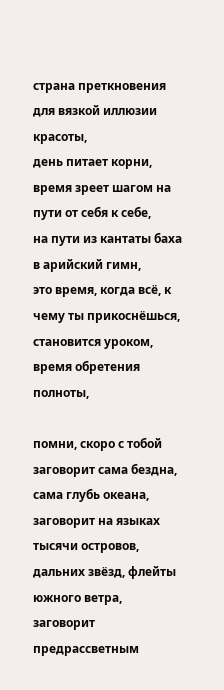страна преткновения для вязкой иллюзии красоты,
день питает корни, время зреет шагом на пути от себя к себе,
на пути из кантаты баха в арийский гимн,
это время, когда всё, к чему ты прикоснёшься, становится уроком,
время обретения полноты,

помни, скоро с тобой заговорит сама бездна, сама глубь океана,
заговорит на языках тысячи островов, дальних звёзд, флейты южного ветра,
заговорит предрассветным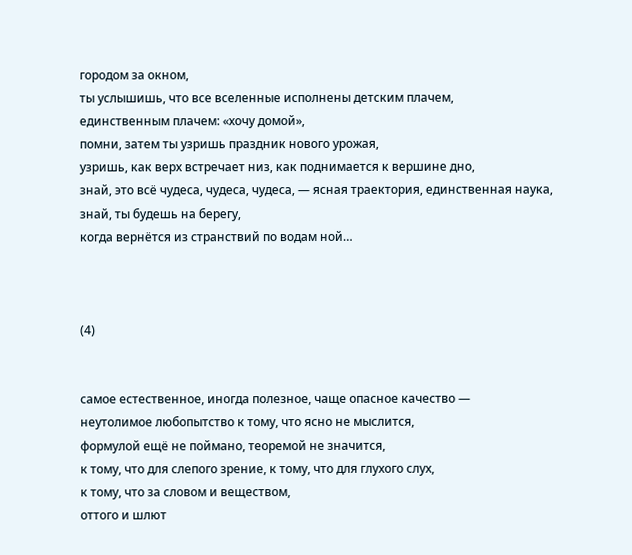городом за окном,
ты услышишь, что все вселенные исполнены детским плачем,
единственным плачем: «хочу домой»,
помни, затем ты узришь праздник нового урожая,
узришь, как верх встречает низ, как поднимается к вершине дно,
знай, это всё чудеса, чудеса, чудеса, — ясная траектория, единственная наука,
знай, ты будешь на берегу,
когда вернётся из странствий по водам ной…



(4)


самое естественное, иногда полезное, чаще опасное качество —
неутолимое любопытство к тому, что ясно не мыслится,
формулой ещё не поймано, теоремой не значится,
к тому, что для слепого зрение, к тому, что для глухого слух,
к тому, что за словом и веществом,
оттого и шлют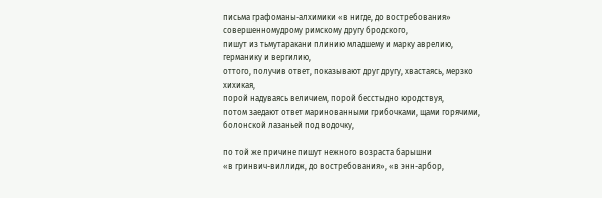письма графоманы-алхимики «в нигде, до востребования»
совершенномудрому римскому другу бродского,
пишут из тьмутаракани плинию младшему и марку аврелию,
германику и вергилию,
оттого, получив ответ, показывают друг другу, хвастаясь, мерзко хихикая,
порой надуваясь величием, порой бесстыдно юродствуя,
потом заедают ответ маринованными грибочками, щами горячими,
болонской лазаньей под водочку,

по той же причине пишут нежного возраста барышни
«в гринвич-виллидж, до востребования», «в энн-арбор,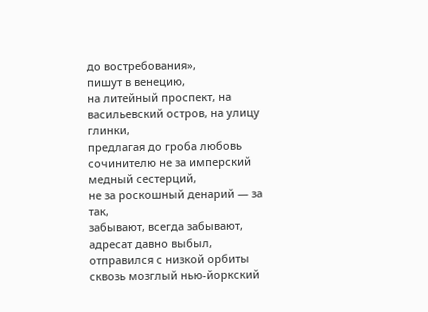до востребования»,
пишут в венецию,
на литейный проспект, на васильевский остров, на улицу глинки,
предлагая до гроба любовь сочинителю не за имперский медный сестерций,
не за роскошный денарий — за так,
забывают, всегда забывают, адресат давно выбыл,
отправился с низкой орбиты сквозь мозглый нью-йоркский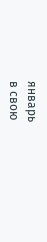январь
в свою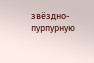звёздно-пурпурную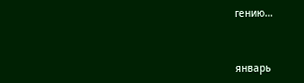гению…




январь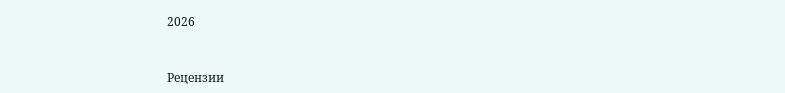2026


Рецензии